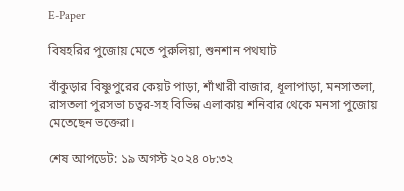E-Paper

বিষহরির পুজোয় মেতে পুরুলিয়া, শুনশান পথঘাট

বাঁকুড়ার বিষ্ণুপুরের কেয়ট পাড়া, শাঁখারী বাজার, ধূলাপাড়া, মনসাতলা, রাসতলা পুরসভা চত্বর-সহ বিভিন্ন এলাকায় শনিবার থেকে মনসা পুজোয় মেতেছেন ভক্তেরা।

শেষ আপডেট: ১৯ অগস্ট ২০২৪ ০৮:৩২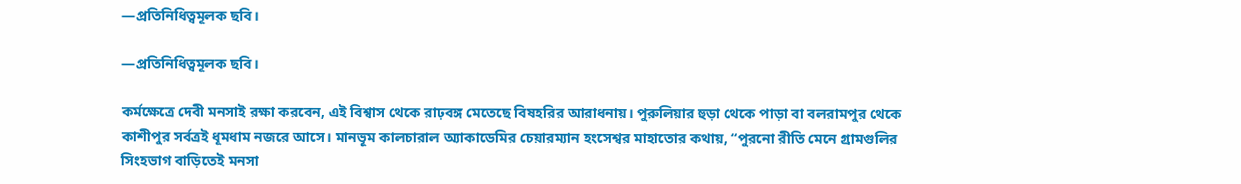—প্রতিনিধিত্বমূলক ছবি।

—প্রতিনিধিত্বমূলক ছবি।

কর্মক্ষেত্রে দেবী মনসাই রক্ষা করবেন, এই বিশ্বাস থেকে রাঢ়বঙ্গ মেতেছে বিষহরির আরাধনায়। পুরুলিয়ার হুড়া থেকে পাড়া বা বলরামপুর থেকে কাশীপুর সর্বত্রই ধূমধাম নজরে আসে। মানভূম কালচারাল অ্যাকাডেমির চেয়ারম্যান হংসেশ্বর মাহাতোর কথায়, “পুরনো রীতি মেনে গ্রামগুলির সিংহভাগ বাড়িতেই মনসা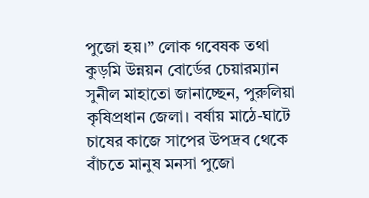পুজো হয়।” লোক গবেষক তথা কুড়মি উন্নয়ন বোর্ডের চেয়ারম্যান সুনীল মাহাতো জানাচ্ছেন, পুরুলিয়া কৃষিপ্রধান জেলা। বর্ষায় মাঠে-ঘাটে চাষের কাজে সাপের উপদ্রব থেকে বাঁচতে মানুষ মনসা পুজো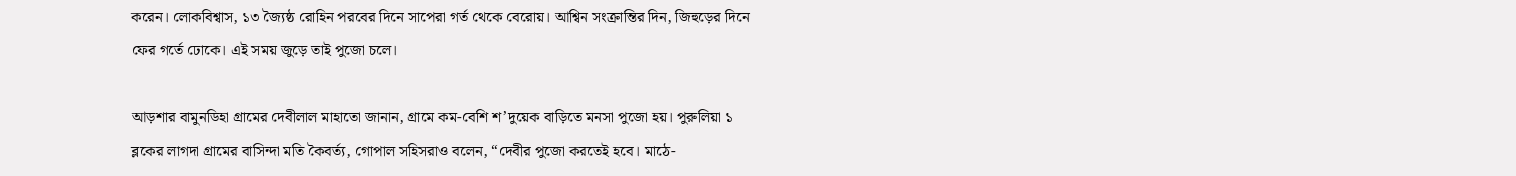করেন। লোকবিশ্বাস, ১৩ জ্যৈষ্ঠ রোহিন পরবের দিনে সাপেরা গর্ত থেকে বেরোয়। আশ্বিন সংক্রান্তির দিন, জিহুড়ের দিনে ফের গর্তে ঢোকে। এই সময় জুড়ে তাই পুজো চলে।

আড়শার বামুনডিহা গ্রামের দেবীলাল মাহাতো জানান, গ্রামে কম-বেশি শ’দুয়েক বাড়িতে মনসা পুজো হয়। পুরুলিয়া ১ ব্লকের লাগদা গ্রামের বাসিন্দা মতি কৈবর্ত্য, গোপাল সহিসরাও বলেন, “দেবীর পুজো করতেই হবে। মাঠে-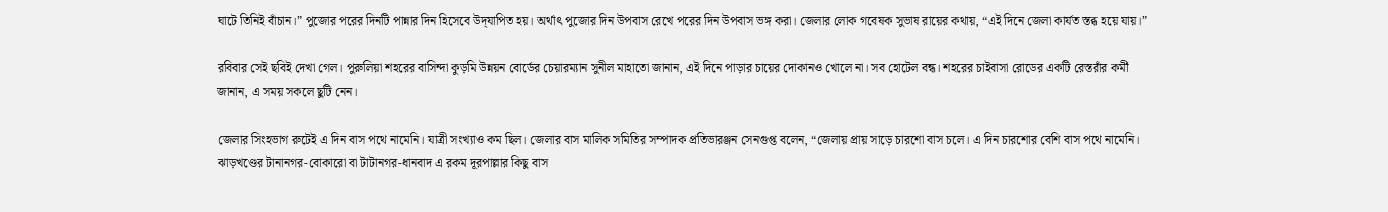ঘাটে তিনিই বাঁচান।” পুজোর পরের দিনটি পান্নার দিন হিসেবে উদ্‌যাপিত হয়। অর্থাৎ পুজোর দিন উপবাস রেখে পরের দিন উপবাস ভঙ্গ করা। জেলার লোক গবেষক সুভাষ রায়ের কথায়, “এই দিনে জেলা কার্যত স্তব্ধ হয়ে যায়।”

রবিবার সেই ছবিই দেখা গেল। পুরুলিয়া শহরের বাসিন্দা কুড়মি উন্নয়ন বোর্ডের চেয়ারম্যান সুনীল মাহাতো জানান, এই দিনে পাড়ার চায়ের দোকানও খোলে না। সব হোটেল বন্ধ। শহরের চাইবাসা রোডের একটি রেস্তরাঁর কর্মী জানান, এ সময় সকলে ছুটি নেন।

জেলার সিংহভাগ রুটেই এ দিন বাস পথে নামেনি। যাত্রী সংখ্যাও কম ছিল। জেলার বাস মালিক সমিতির সম্পাদক প্রতিভারঞ্জন সেনগুপ্ত বলেন, “জেলায় প্রায় সাড়ে চারশো বাস চলে। এ দিন চারশোর বেশি বাস পথে নামেনি। ঝাড়খণ্ডের টানানগর-বোকারো বা টাটানগর-ধানবাদ এ রকম দূরপাল্লার কিছু বাস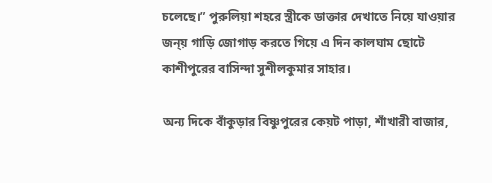চলেছে।” পুরুলিয়া শহরে স্ত্রীকে ডাক্তার দেখাতে নিয়ে যাওয়ার জন্য় গাড়ি জোগাড় করতে গিয়ে এ দিন কালঘাম ছোটে কাশীপুরের বাসিন্দা সুশীলকুমার সাহার।

অন্য দিকে বাঁকুড়ার বিষ্ণুপুরের কেয়ট পাড়া, শাঁখারী বাজার,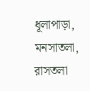ধূলাপাড়া, মনসাতলা, রাসতলা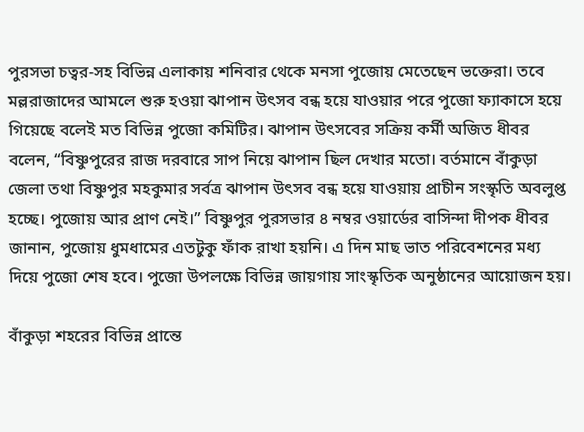পুরসভা চত্বর-সহ বিভিন্ন এলাকায় শনিবার থেকে মনসা পুজোয় মেতেছেন ভক্তেরা। তবে মল্লরাজাদের আমলে শুরু হওয়া ঝাপান উৎসব বন্ধ হয়ে যাওয়ার পরে পুজো ফ্যাকাসে হয়ে গিয়েছে বলেই মত বিভিন্ন পুজো কমিটির। ঝাপান উৎসবের সক্রিয় কর্মী অজিত ধীবর বলেন, “বিষ্ণুপুরের রাজ দরবারে সাপ নিয়ে ঝাপান ছিল দেখার মতো। বর্তমানে বাঁকুড়া জেলা তথা বিষ্ণুপুর মহকুমার সর্বত্র ঝাপান উৎসব বন্ধ হয়ে যাওয়ায় প্রাচীন সংস্কৃতি অবলুপ্ত হচ্ছে। পুজোয় আর প্রাণ নেই।” বিষ্ণুপুর পুরসভার ৪ নম্বর ওয়ার্ডের বাসিন্দা দীপক ধীবর জানান, পুজোয় ধুমধামের এতটুকু ফাঁক রাখা হয়নি। এ দিন মাছ ভাত পরিবেশনের মধ্য দিয়ে পুজো শেষ হবে। পুজো উপলক্ষে বিভিন্ন জায়গায় সাংস্কৃতিক অনুষ্ঠানের আয়োজন হয়।

বাঁকুড়া শহরের বিভিন্ন প্রান্তে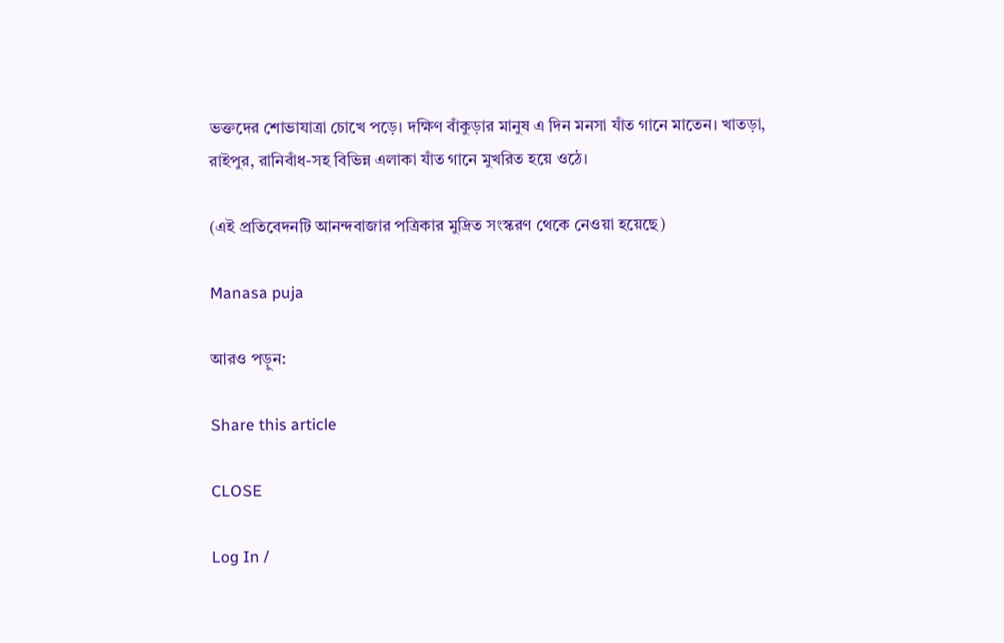ভক্তদের শোভাযাত্রা চোখে পড়ে। দক্ষিণ বাঁকুড়ার মানুষ এ দিন মনসা যাঁত গানে মাতেন। খাতড়া, রাইপুর, রানিবাঁধ-সহ বিভিন্ন এলাকা যাঁত গানে মুখরিত হয়ে ওঠে।

(এই প্রতিবেদনটি আনন্দবাজার পত্রিকার মুদ্রিত সংস্করণ থেকে নেওয়া হয়েছে)

Manasa puja

আরও পড়ুন:

Share this article

CLOSE

Log In /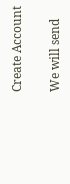Create Account

We will send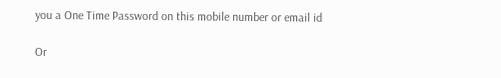you a One Time Password on this mobile number or email id

Or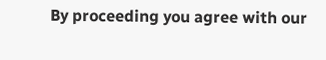By proceeding you agree with our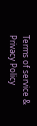Terms of service & Privacy Policy